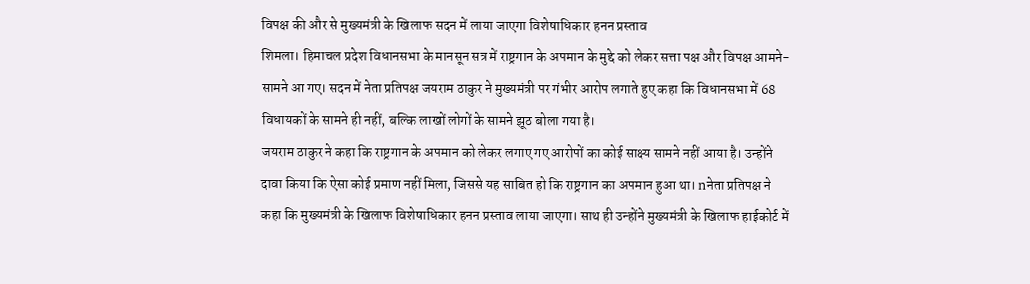विपक्ष की और से मुख्यमंत्री के खिलाफ सदन में लाया जाएगा विशेषाधिकार हनन प्रस्ताव
शिमला। हिमाचल प्रदेश विधानसभा के मानसून सत्र में राष्ट्रगान के अपमान के मुद्दे को लेकर सत्ता पक्ष और विपक्ष आमने-सामने आ गए। सदन में नेता प्रतिपक्ष जयराम ठाकुर ने मुख्यमंत्री पर गंभीर आरोप लगाते हुए कहा कि विधानसभा में 68 विधायकों के सामने ही नहीं, बल्कि लाखों लोगों के सामने झूठ बोला गया है।
जयराम ठाकुर ने कहा कि राष्ट्रगान के अपमान को लेकर लगाए गए आरोपों का कोई साक्ष्य सामने नहीं आया है। उन्होंने दावा किया कि ऐसा कोई प्रमाण नहीं मिला, जिससे यह साबित हो कि राष्ट्रगान का अपमान हुआ था। nनेता प्रतिपक्ष ने कहा कि मुख्यमंत्री के खिलाफ विशेषाधिकार हनन प्रस्ताव लाया जाएगा। साथ ही उन्होंने मुख्यमंत्री के खिलाफ हाईकोर्ट में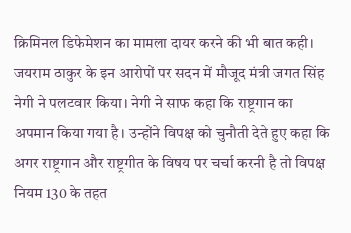क्रिमिनल डिफेमेशन का मामला दायर करने की भी बात कही।
जयराम ठाकुर के इन आरोपों पर सदन में मौजूद मंत्री जगत सिंह नेगी ने पलटवार किया। नेगी ने साफ कहा कि राष्ट्रगान का अपमान किया गया है। उन्होंने विपक्ष को चुनौती देते हुए कहा कि अगर राष्ट्रगान और राष्ट्रगीत के विषय पर चर्चा करनी है तो विपक्ष नियम 130 के तहत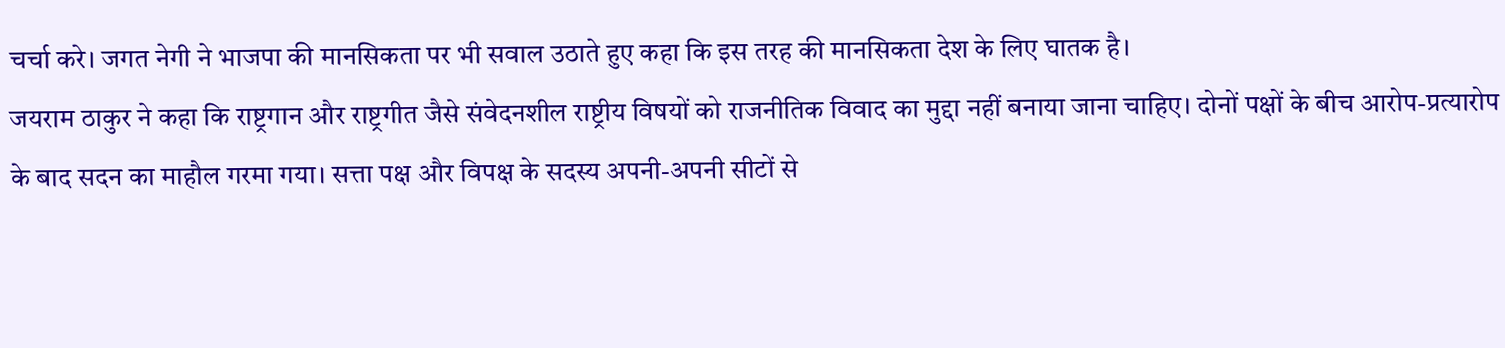चर्चा करे। जगत नेगी ने भाजपा की मानसिकता पर भी सवाल उठाते हुए कहा कि इस तरह की मानसिकता देश के लिए घातक है।
जयराम ठाकुर ने कहा कि राष्ट्रगान और राष्ट्रगीत जैसे संवेदनशील राष्ट्रीय विषयों को राजनीतिक विवाद का मुद्दा नहीं बनाया जाना चाहिए। दोनों पक्षों के बीच आरोप-प्रत्यारोप के बाद सदन का माहौल गरमा गया। सत्ता पक्ष और विपक्ष के सदस्य अपनी-अपनी सीटों से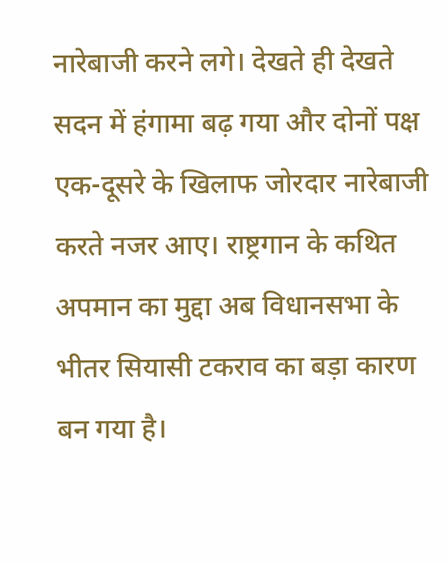नारेबाजी करने लगे। देखते ही देखते सदन में हंगामा बढ़ गया और दोनों पक्ष एक-दूसरे के खिलाफ जोरदार नारेबाजी करते नजर आए। राष्ट्रगान के कथित अपमान का मुद्दा अब विधानसभा के भीतर सियासी टकराव का बड़ा कारण बन गया है।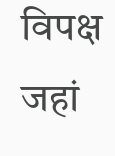विपक्ष जहां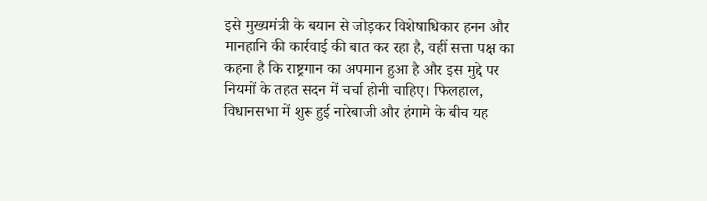इसे मुख्यमंत्री के बयान से जोड़कर विशेषाधिकार हनन और मानहानि की कार्रवाई की बात कर रहा है, वहीं सत्ता पक्ष का कहना है कि राष्ट्रगान का अपमान हुआ है और इस मुद्दे पर नियमों के तहत सदन में चर्चा होनी चाहिए। फिलहाल, विधानसभा में शुरू हुई नारेबाजी और हंगामे के बीच यह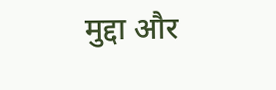मुद्दा और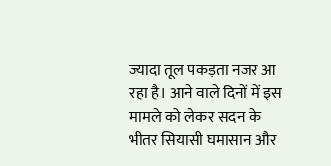ज्यादा तूल पकड़ता नजर आ रहा है। आने वाले दिनों में इस मामले को लेकर सदन के भीतर सियासी घमासान और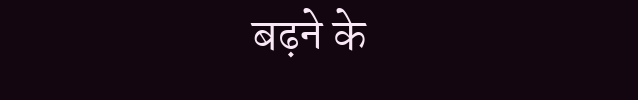बढ़ने के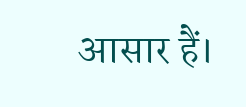आसार हैं।